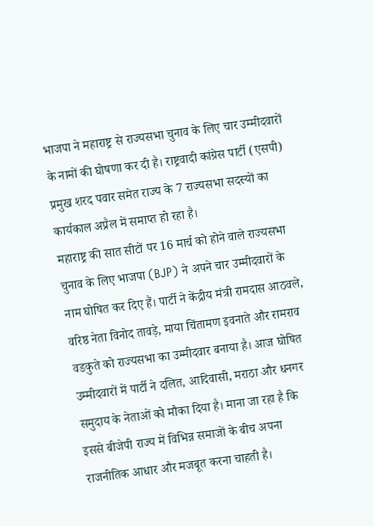भाजपा ने महाराष्ट्र से राज्यसभा चुनाव के लिए चार उम्मीदवारों के नामों की घोषणा कर दी है। राष्ट्रवादी कांग्रेस पार्टी (एसपी) प्रमुख शरद पवार समेत राज्य के 7 राज्यसभा सदस्यों का कार्यकाल अप्रैल में समाप्त हो रहा है।
महाराष्ट्र की सात सीटों पर 16 मार्च को होने वाले राज्यसभा चुनाव के लिए भाजपा (BJP) ने अपने चार उम्मीदवारों के नाम घोषित कर दिए हैं। पार्टी ने केंद्रीय मंत्री रामदास आठवले, वरिष्ठ नेता विनोद तावड़े, माया चिंतामण इवनाते और रामराव वडकुते को राज्यसभा का उम्मीदवार बनाया है। आज घोषित उम्मीदवारों में पार्टी ने दलित, आदिवासी, मराठा और धनगर समुदाय के नेताओं को मौका दिया है। माना जा रहा है कि इससे बीजेपी राज्य में विभिन्न समाजों के बीच अपना राजनीतिक आधार और मजबूत करना चाहती है।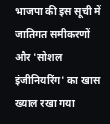भाजपा की इस सूची में जातिगत समीकरणों और 'सोशल इंजीनियरिंग' का खास ख्याल रखा गया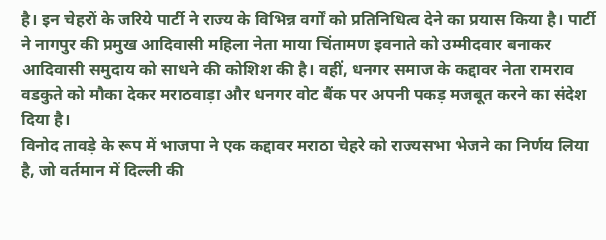है। इन चेहरों के जरिये पार्टी ने राज्य के विभिन्न वर्गों को प्रतिनिधित्व देने का प्रयास किया है। पार्टी ने नागपुर की प्रमुख आदिवासी महिला नेता माया चिंतामण इवनाते को उम्मीदवार बनाकर आदिवासी समुदाय को साधने की कोशिश की है। वहीं, धनगर समाज के कद्दावर नेता रामराव वडकुते को मौका देकर मराठवाड़ा और धनगर वोट बैंक पर अपनी पकड़ मजबूत करने का संदेश दिया है।
विनोद तावड़े के रूप में भाजपा ने एक कद्दावर मराठा चेहरे को राज्यसभा भेजने का निर्णय लिया है, जो वर्तमान में दिल्ली की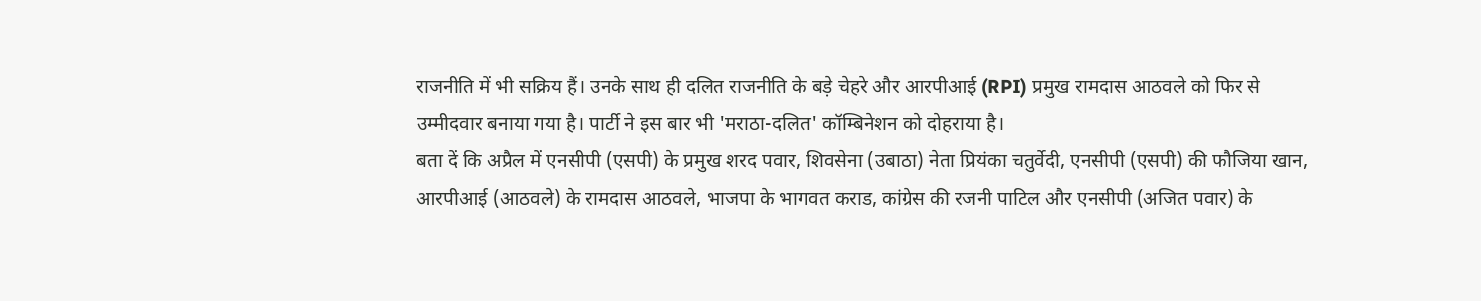राजनीति में भी सक्रिय हैं। उनके साथ ही दलित राजनीति के बड़े चेहरे और आरपीआई (RPI) प्रमुख रामदास आठवले को फिर से उम्मीदवार बनाया गया है। पार्टी ने इस बार भी 'मराठा-दलित' कॉम्बिनेशन को दोहराया है।
बता दें कि अप्रैल में एनसीपी (एसपी) के प्रमुख शरद पवार, शिवसेना (उबाठा) नेता प्रियंका चतुर्वेदी, एनसीपी (एसपी) की फौजिया खान, आरपीआई (आठवले) के रामदास आठवले, भाजपा के भागवत कराड, कांग्रेस की रजनी पाटिल और एनसीपी (अजित पवार) के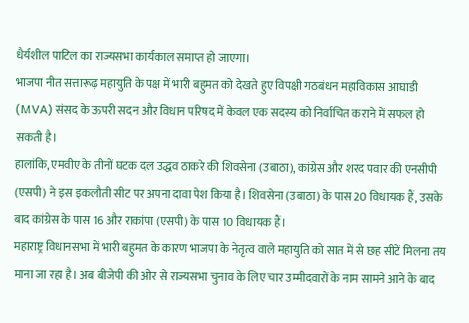धैर्यशील पाटिल का राज्यसभा कार्यकाल समाप्त हो जाएगा।
भाजपा नीत सत्तारूढ़ महायुति के पक्ष में भारी बहुमत को देखते हुए विपक्षी गठबंधन महाविकास आघाडी (MVA) संसद के ऊपरी सदन और विधान परिषद में केवल एक सदस्य को निर्वाचित कराने में सफल हो सकती है।
हालांकि, एमवीए के तीनों घटक दल उद्धव ठाकरे की शिवसेना (उबाठा), कांग्रेस और शरद पवार की एनसीपी (एसपी) ने इस इकलौती सीट पर अपना दावा पेश किया है। शिवसेना (उबाठा) के पास 20 विधायक हैं, उसके बाद कांग्रेस के पास 16 और राकांपा (एसपी) के पास 10 विधायक हैं।
महाराष्ट्र विधानसभा में भारी बहुमत के कारण भाजपा के नेतृत्व वाले महायुति को सात में से छह सीटें मिलना तय माना जा रहा है। अब बीजेपी की ओर से राज्यसभा चुनाव के लिए चार उम्मीदवारों के नाम सामने आने के बाद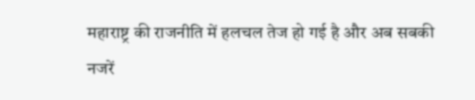महाराष्ट्र की राजनीति में हलचल तेज हो गई है और अब सबकी नजरें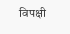विपक्षी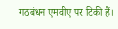गठबंधन एमवीए पर टिकी हैं।